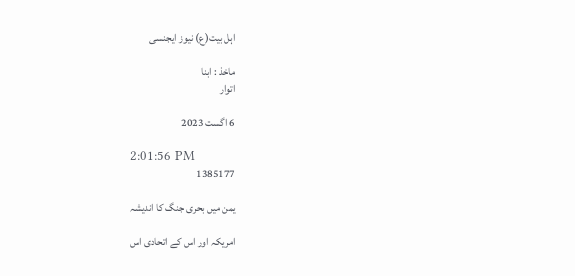اہل بیت(ع) نیوز ایجنسی

ماخذ : ابنا
اتوار

6 اگست 2023

2:01:56 PM
1385177

یمن میں بحری جنگ کا اندیشہ

امریکہ اور اس کے اتحادی اس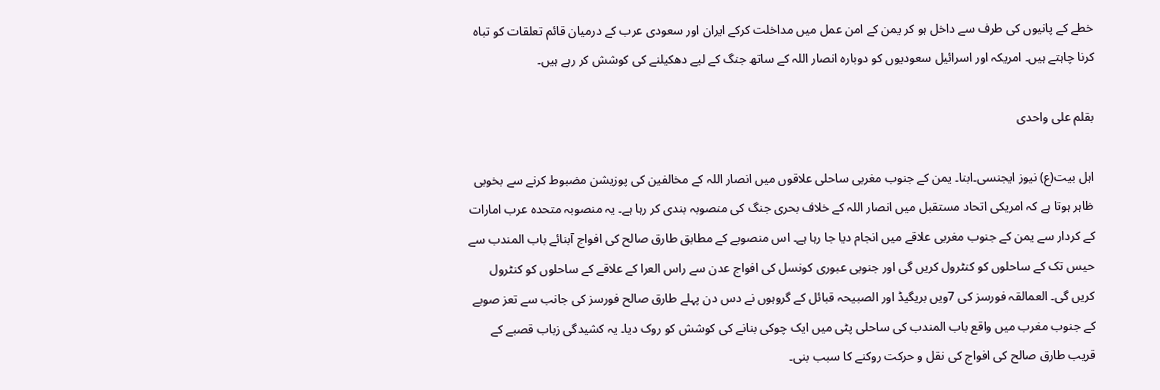خطے کے پانیوں کی طرف سے داخل ہو کر یمن کے امن عمل میں مداخلت کرکے ایران اور سعودی عرب کے درمیان قائم تعلقات کو تباہ کرنا چاہتے ہیں۔ امریکہ اور اسرائیل سعودیوں کو دوبارہ انصار اللہ کے ساتھ جنگ کے لیے دھکیلنے کی کوشش کر رہے ہیں۔

بقلم علی واحدی

اہل بیت(ع) نیوز ایجنسی۔ابنا۔ یمن کے جنوب مغربی ساحلی علاقوں میں انصار اللہ کے مخالفین کی پوزیشن مضبوط کرنے سے بخوبی ظاہر ہوتا ہے کہ امریکی اتحاد مستقبل میں انصار اللہ کے خلاف بحری جنگ کی منصوبہ بندی کر رہا ہے۔ یہ منصوبہ متحدہ عرب امارات کے کردار سے یمن کے جنوب مغربی علاقے میں انجام دیا جا رہا ہے۔ اس منصوبے کے مطابق طارق صالح کی افواج آبنائے باب المندب سے حیس تک کے ساحلوں کو کنٹرول کریں گی اور جنوبی عبوری کونسل کی افواج عدن سے راس العرا کے علاقے کے ساحلوں کو کنٹرول کریں گی۔ العمالقہ فورسز کی 7ویں بریگیڈ اور الصبیحہ قبائل کے گروہوں نے دس دن پہلے طارق صالح فورسز کی جانب سے تعز صوبے کے جنوب مغرب میں واقع باب المندب کی ساحلی پٹی میں ایک چوکی بنانے کی کوشش کو روک دیا۔ یہ کشیدگی زباب قصبے کے قریب طارق صالح کی افواج کی نقل و حرکت روکنے کا سبب بنی۔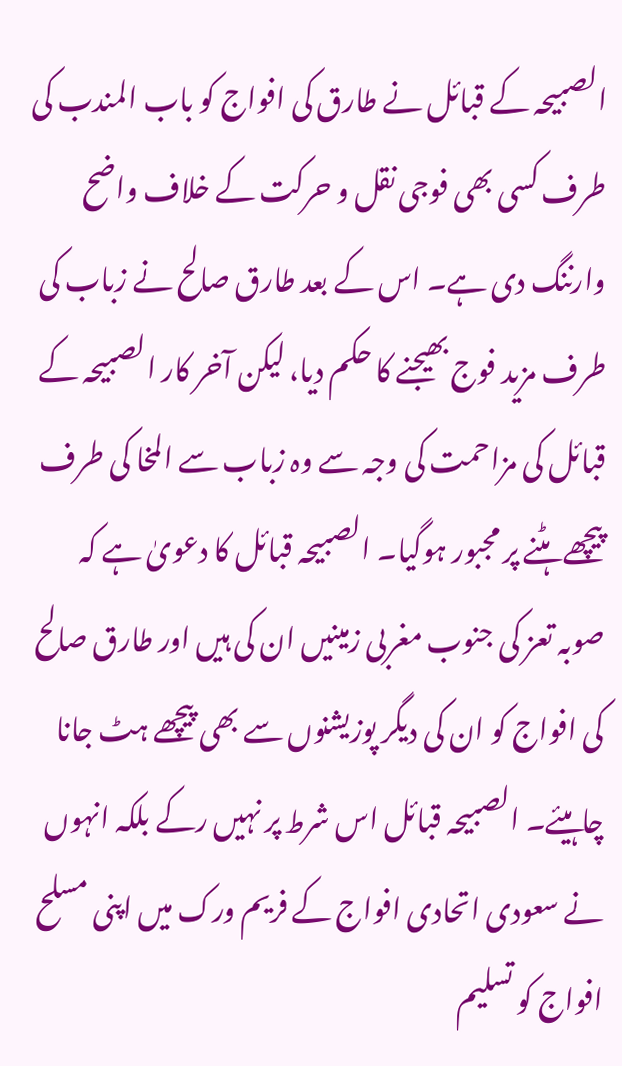الصبیحہ کے قبائل نے طارق کی افواج کو باب المندب کی طرف کسی بھی فوجی نقل و حرکت کے خلاف واضح وارننگ دی ہے۔ اس کے بعد طارق صالح نے زباب کی طرف مزید فوج بھیجنے کا حکم دیا، لیکن آخر کار الصبیحہ کے قبائل کی مزاحمت کی وجہ سے وہ زباب سے المخا کی طرف پیچھے ہٹنے پر مجبور ہوگیا۔ الصبیحہ قبائل کا دعویٰ ہے کہ صوبہ تعز کی جنوب مغربی زمینیں ان کی ہیں اور طارق صالح کی افواج کو ان کی دیگر پوزیشنوں سے بھی پیچھے ہٹ جانا چاہیئے۔ الصبیحہ قبائل اس شرط پر نہیں رکے بلکہ انہوں نے سعودی اتحادی افواج کے فریم ورک میں اپنی مسلح افواج کو تسلیم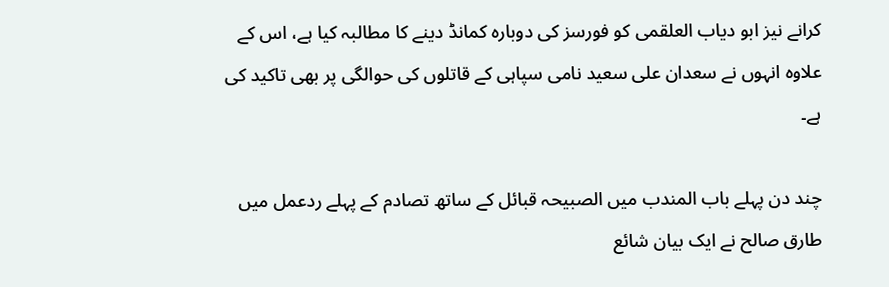کرانے نیز ابو دیاب العلقمی کو فورسز کی دوبارہ کمانڈ دینے کا مطالبہ کیا ہے، اس کے علاوہ انہوں نے سعدان علی سعید نامی سپاہی کے قاتلوں کی حوالگی پر بھی تاکید کی ہے۔

چند دن پہلے باب المندب میں الصبیحہ قبائل کے ساتھ تصادم کے پہلے ردعمل میں طارق صالح نے ایک بیان شائع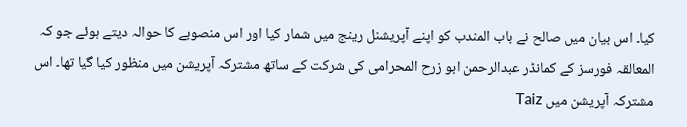کیا۔ اس بیان میں صالح نے باب المندب کو اپنے آپریشنل رینج میں شمار کیا اور اس منصوبے کا حوالہ دیتے ہوئے جو کہ المعالقہ فورسز کے کمانڈر عبدالرحمن ابو زرح المحرامی کی شرکت کے ساتھ مشترکہ آپریشن میں منظور کیا گیا تھا۔ اس مشترکہ آپریشن میں Taiz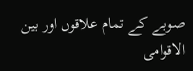صوبے کے تمام علاقوں اور بین الاقوامی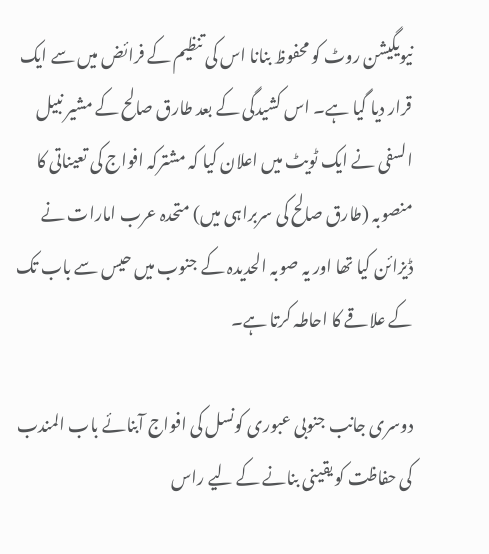نیویگیشن روٹ کو محفوظ بنانا اس کی تنظیم کے فرائض میں سے ایک قرار دیا گیا ہے۔ اس کشیدگی کے بعد طارق صالح کے مشیر نبیل السفی نے ایک ٹویٹ میں اعلان کیا کہ مشترکہ افواج کی تعیناتی کا منصوبہ (طارق صالح کی سربراہی میں) متحدہ عرب امارات نے ڈیزائن کیا تھا اور یہ صوبہ الحدیدہ کے جنوب میں حیس سے باب تک کے علاقے کا احاطہ کرتا ہے۔

دوسری جانب جنوبی عبوری کونسل کی افواج آبنائے باب المندب کی حفاظت کو یقینی بنانے کے لیے راس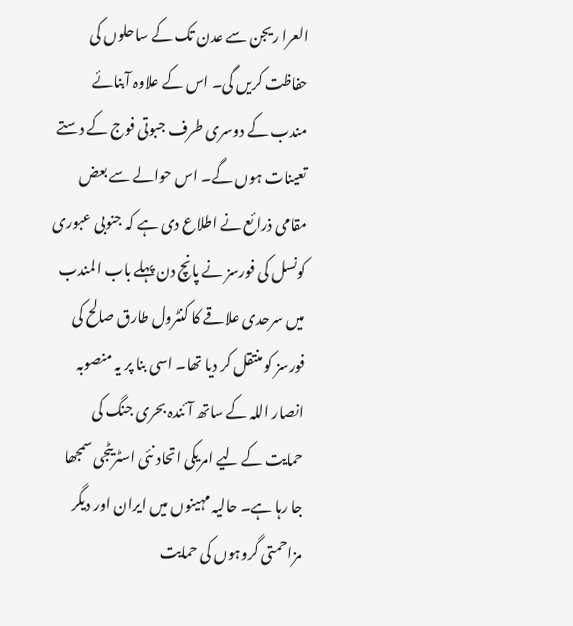العرا ریجن سے عدن تک کے ساحلوں کی حفاظت کریں گی۔ اس کے علاوہ آبنائے مندب کے دوسری طرف جبوتی فوج کے دستے تعینات ہوں گے۔ اس حوالے سے بعض مقامی ذرائع نے اطلاع دی ہے کہ جنوبی عبوری کونسل کی فورسز نے پانچ دن پہلے باب المندب میں سرحدی علاقے کا کنٹرول طارق صالح کی فورسز کو منتقل کر دیا تھا۔ اسی بنا پر یہ منصوبہ انصار اللہ کے ساتھ آئندہ بحری جنگ کی حمایت کے لیے امریکی اتحاد نئی اسٹریٹجی سمجھا جا رہا ہے۔ حالیہ مہینوں میں ایران اور دیگر مزاحمتی گروہوں کی حمایت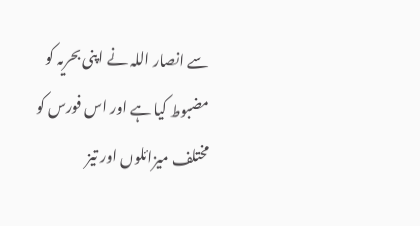سے انصار اللہ نے اپنی بحریہ کو مضبوط کیا ہے اور اس فورس کو مختلف میزائلوں اور تیز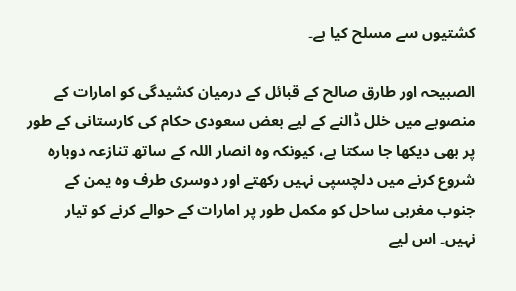کشتیوں سے مسلح کیا ہے۔

الصبیحہ اور طارق صالح کے قبائل کے درمیان کشیدگی کو امارات کے منصوبے میں خلل ڈالنے کے لیے بعض سعودی حکام کی کارستانی کے طور پر بھی دیکھا جا سکتا ہے، کیونکہ وہ انصار اللہ کے ساتھ تنازعہ دوبارہ شروع کرنے میں دلچسپی نہیں رکھتے اور دوسری طرف وہ یمن کے جنوب مغربی ساحل کو مکمل طور پر امارات کے حوالے کرنے کو تیار نہیں۔ اس لیے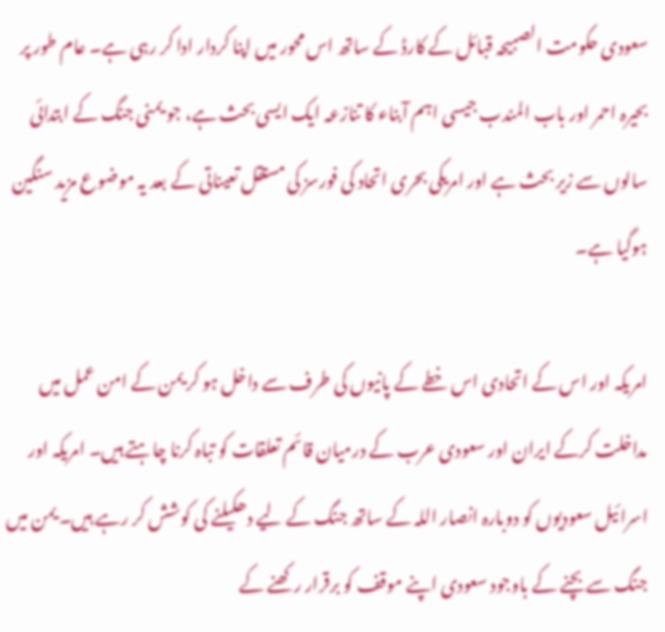سعودی حکومت الصبیحہ قبائل کے کارڈ کے ساتھ اس محور میں اپنا کردار ادا کر رہی ہے۔ عام طور پر بحیرہ احمر اور باب المندب جیسی اہم آبناء کا تنازعہ ایک ایسی بحث ہے، جو یمنی جنگ کے ابتدائی سالوں سے زیر بحث ہے اور امریکی بحری اتحاد کی فورسز کی مستقل تعیناتی کے بعد یہ موضوع مزید سنگین ہوگیا ہے۔

امریکہ اور اس کے اتحادی اس خطے کے پانیوں کی طرف سے داخل ہو کر یمن کے امن عمل میں مداخلت کرکے ایران اور سعودی عرب کے درمیان قائم تعلقات کو تباہ کرنا چاہتے ہیں۔ امریکہ اور اسرائیل سعودیوں کو دوبارہ انصار اللہ کے ساتھ جنگ کے لیے دھکیلنے کی کوشش کر رہے ہیں۔ یمن میں جنگ سے بچنے کے باوجود سعودی اپنے موقف کو برقرار رکھنے کے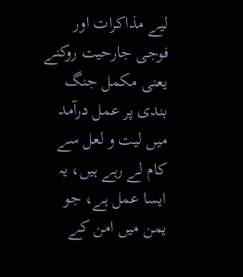لیے مذاکرات اور فوجی جارحیت روکنے یعنی مکمل جنگ بندی پر عمل درآمد میں لیت و لعل سے کام لے رہے ہیں، یہ ایسا عمل ہے، جو یمن میں امن کے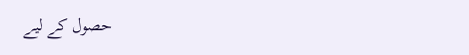حصول کے لیے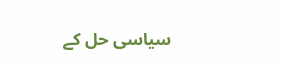سیاسی حل کے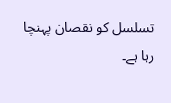تسلسل کو نقصان پہنچا رہا ہے۔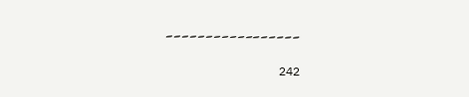۔۔۔۔۔۔۔۔۔۔۔۔۔۔۔۔۔

242